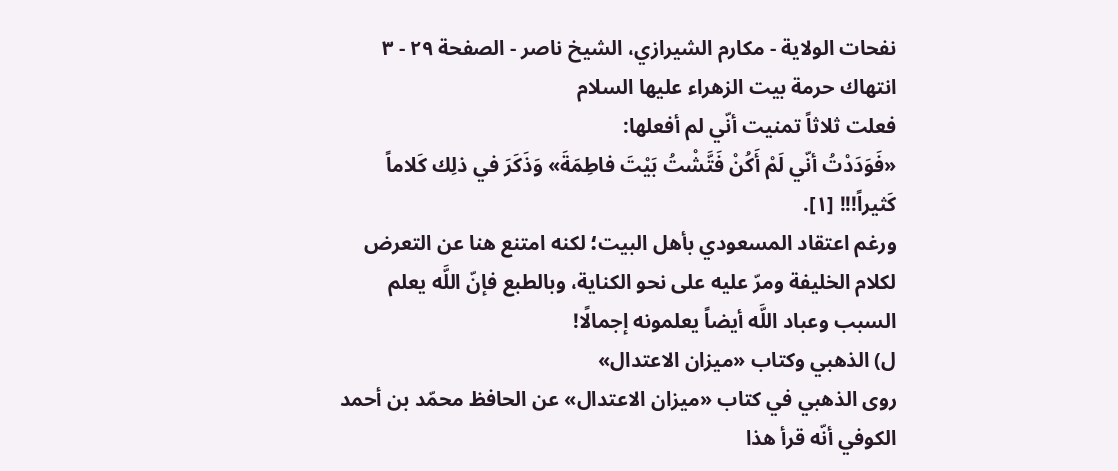نفحات الولاية - مكارم الشيرازي، الشيخ ناصر - الصفحة ٢٩ - ٣ انتهاك حرمة بيت الزهراء عليها السلام
فعلت ثلاثاً تمنيت أنّي لم أفعلها:
«فَوَدَدْتُ أنّي لَمْ أَكُنْ فَتَّشْتُ بَيْتَ فاطِمَةَ» وَذَكَرَ في ذلِك كَلاماً كَثيراً!!! [١].
ورغم اعتقاد المسعودي بأهل البيت؛ لكنه امتنع هنا عن التعرض لكلام الخليفة ومرّ عليه على نحو الكناية، وبالطبع فإنّ اللَّه يعلم السبب وعباد اللَّه أيضاً يعلمونه إجمالًا!
ل) الذهبي وكتاب «ميزان الاعتدال»
روى الذهبي في كتاب «ميزان الاعتدال» عن الحافظ محمّد بن أحمد الكوفي أنّه قرأ هذا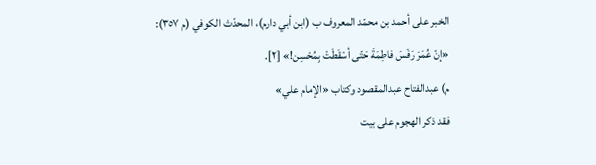الخبر على أحمد بن محمّد المعروف ب (ابن أبي دارم)، المحدّث الكوفي (م ٣٥٧):
«إنّ عُمَرَ رَفَسَ فاطِمَةَ حَتّى أسْقَطَتْ بِمُحْسِن!» [٢].
م) عبدالفتاح عبدالمقصود وكتاب «الإمام علي»
فقد ذكر الهجوم على بيت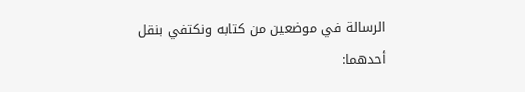الرسالة في موضعين من كتابه ونكتفي بنقل أحدهما: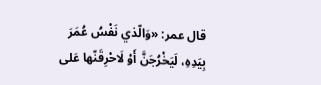قال عمر: «وَالّذي نَفْسُ عُمَرَ بِيَدِهِ، لَيَخْرُجَنَّ أَوْ لَاحْرِقَنّها عَلى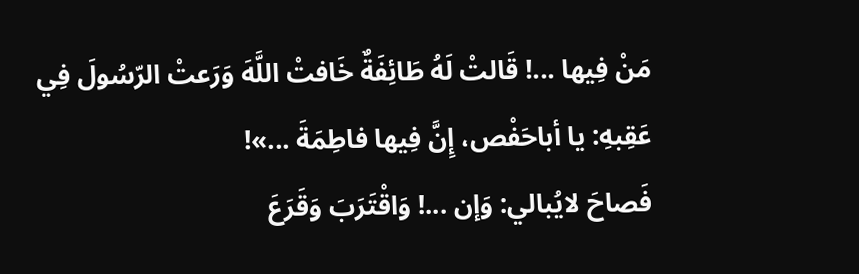مَنْ فِيها ...! قَالتْ لَهُ طَائِفَةٌ خَافتْ اللَّهَ وَرَعتْ الرّسُولَ فِي عَقِبهِ: يا أباحَفْص، إِنَّ فِيها فاطِمَةَ ...»!
فَصاحَ لايُبالي: وَإن ...! وَاقْتَرَبَ وَقَرَعَ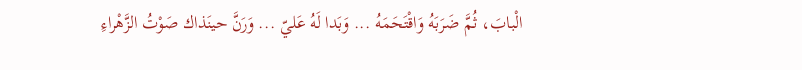الْبابَ، ثُمَّ ضَرَبَهُ وَاقْتَحَمَهُ ... وَبَدا لَهُ عَليّ ... وَرَنَّ حينَذاك صَوْتُ الزَّهْراءِ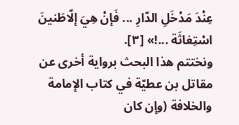عِنْدَ مَدْخَلِ الدّارِ ... فَإنْ هِيَ إلّاطَنينَ اسْتِغاثَة ...!» [٣].
ونختتم هذا البحث برواية أخرى عن مقاتل بن عطيّة في كتاب الإمامة والخلافة (وإن كان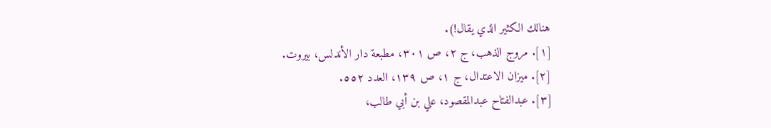هنالك الكثير الذي يقال!).
[١]. مروج الذهب، ج ٢، ص ٣٠١، مطبعة دار الأندلس، بيروت.
[٢]. ميزان الاعتدال، ج ١، ص ١٣٩، العدد ٥٥٢.
[٣]. عبدالفتاح عبدالمقصود، علي بن أبي طالب،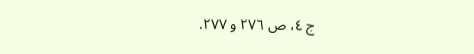ج ٤، ص ٢٧٦ و ٢٧٧.